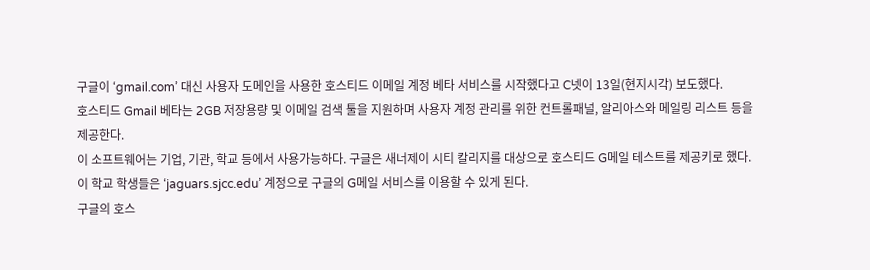구글이 ‘gmail.com’ 대신 사용자 도메인을 사용한 호스티드 이메일 계정 베타 서비스를 시작했다고 C넷이 13일(현지시각) 보도했다.
호스티드 Gmail 베타는 2GB 저장용량 및 이메일 검색 툴을 지원하며 사용자 계정 관리를 위한 컨트롤패널, 알리아스와 메일링 리스트 등을 제공한다.
이 소프트웨어는 기업, 기관, 학교 등에서 사용가능하다. 구글은 새너제이 시티 칼리지를 대상으로 호스티드 G메일 테스트를 제공키로 했다. 이 학교 학생들은 ‘jaguars.sjcc.edu’ 계정으로 구글의 G메일 서비스를 이용할 수 있게 된다.
구글의 호스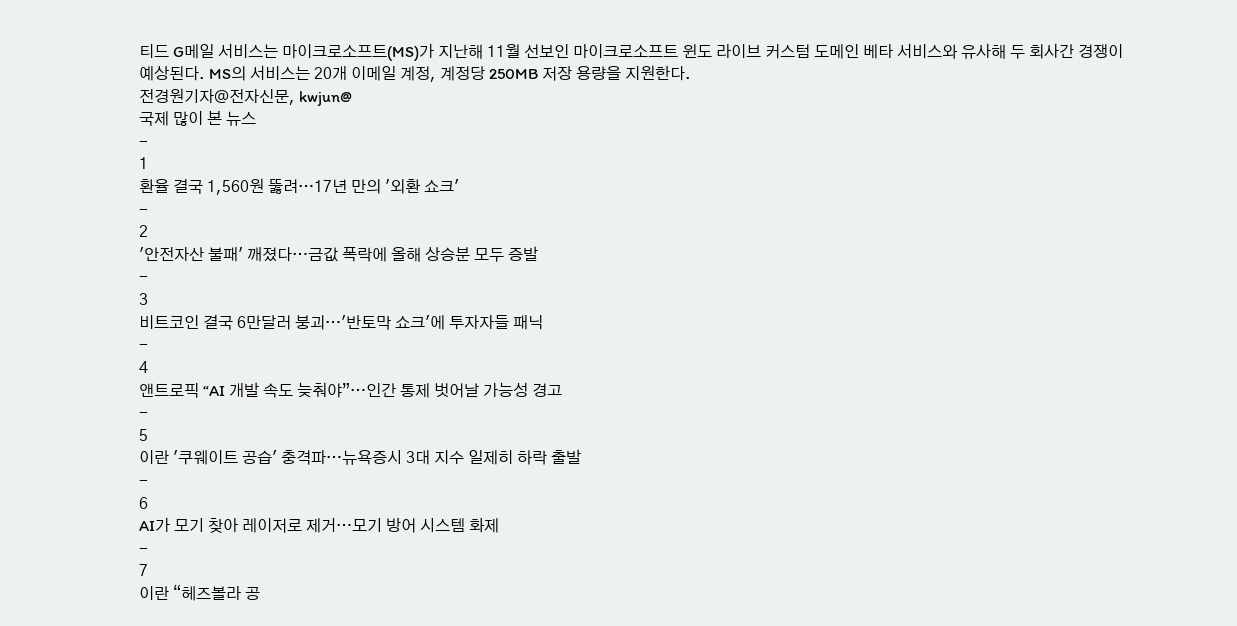티드 G메일 서비스는 마이크로소프트(MS)가 지난해 11월 선보인 마이크로소프트 윈도 라이브 커스텀 도메인 베타 서비스와 유사해 두 회사간 경쟁이 예상된다. MS의 서비스는 20개 이메일 계정, 계정당 250MB 저장 용량을 지원한다.
전경원기자@전자신문, kwjun@
국제 많이 본 뉴스
-
1
환율 결국 1,560원 뚫려…17년 만의 '외환 쇼크'
-
2
'안전자산 불패' 깨졌다…금값 폭락에 올해 상승분 모두 증발
-
3
비트코인 결국 6만달러 붕괴…'반토막 쇼크'에 투자자들 패닉
-
4
앤트로픽 “AI 개발 속도 늦춰야”…인간 통제 벗어날 가능성 경고
-
5
이란 '쿠웨이트 공습' 충격파…뉴욕증시 3대 지수 일제히 하락 출발
-
6
AI가 모기 찾아 레이저로 제거…모기 방어 시스템 화제
-
7
이란 “헤즈볼라 공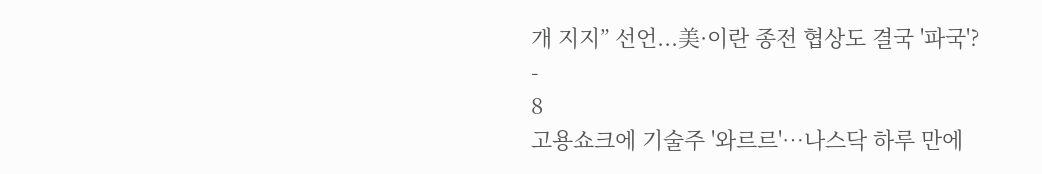개 지지” 선언...美·이란 종전 협상도 결국 '파국'?
-
8
고용쇼크에 기술주 '와르르'…나스닥 하루 만에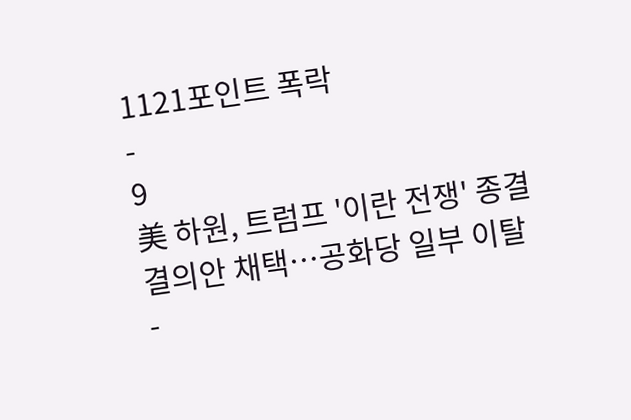1121포인트 폭락
-
9
美 하원, 트럼프 '이란 전쟁' 종결 결의안 채택…공화당 일부 이탈
-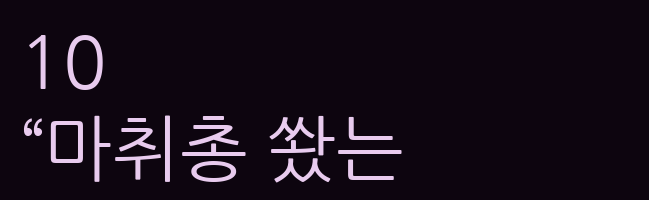10
“마취총 쐈는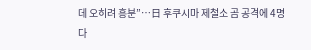데 오히려 흥분”…日 후쿠시마 제철소 곰 공격에 4명 다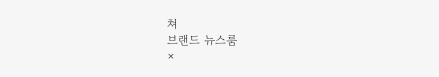쳐
브랜드 뉴스룸
×